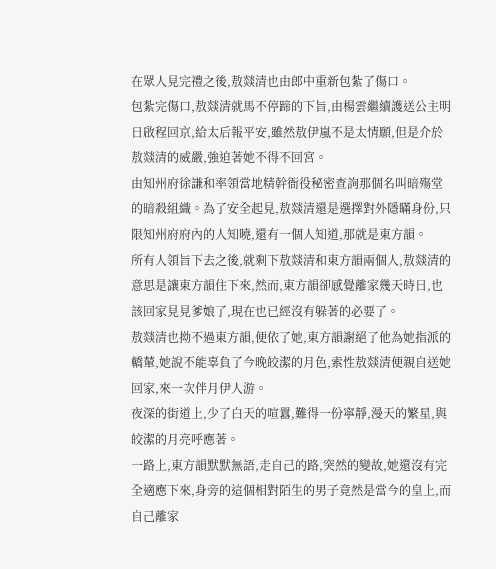在眾人見完禮之後,敖燚清也由郎中重新包紮了傷口。
包紮完傷口,敖燚清就馬不停蹄的下旨,由楊雲繼續護送公主明日啟程回京,給太后報平安,雖然敖伊嵐不是太情願,但是介於敖燚清的威嚴,強迫著她不得不回宮。
由知州府徐謙和率領當地精幹衙役秘密查詢那個名叫暗殤堂的暗殺組織。為了安全起見,敖燚清還是選擇對外隱瞞身份,只限知州府府內的人知曉,還有一個人知道,那就是東方韻。
所有人領旨下去之後,就剩下敖燚清和東方韻兩個人,敖燚清的意思是讓東方韻住下來,然而,東方韻卻感覺離家幾天時日,也該回家見見爹娘了,現在也已經沒有躲著的必要了。
敖燚清也拗不過東方韻,便依了她,東方韻謝絕了他為她指派的轎輦,她說不能辜負了今晚皎潔的月色,索性敖燚清便親自送她回家,來一次伴月伊人游。
夜深的街道上,少了白天的喧囂,難得一份寧靜,漫天的繁星,與皎潔的月亮呼應著。
一路上,東方韻默默無語,走自己的路,突然的變故,她還沒有完全適應下來,身旁的這個相對陌生的男子竟然是當今的皇上,而自己離家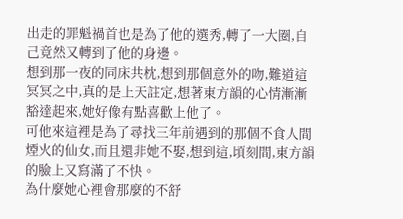出走的罪魁禍首也是為了他的選秀,轉了一大圈,自己竟然又轉到了他的身邊。
想到那一夜的同床共枕,想到那個意外的吻,難道這冥冥之中,真的是上天註定,想著東方韻的心情漸漸豁達起來,她好像有點喜歡上他了。
可他來這裡是為了尋找三年前遇到的那個不食人間煙火的仙女,而且還非她不娶,想到這,頃刻間,東方韻的臉上又寫滿了不快。
為什麼她心裡會那麼的不舒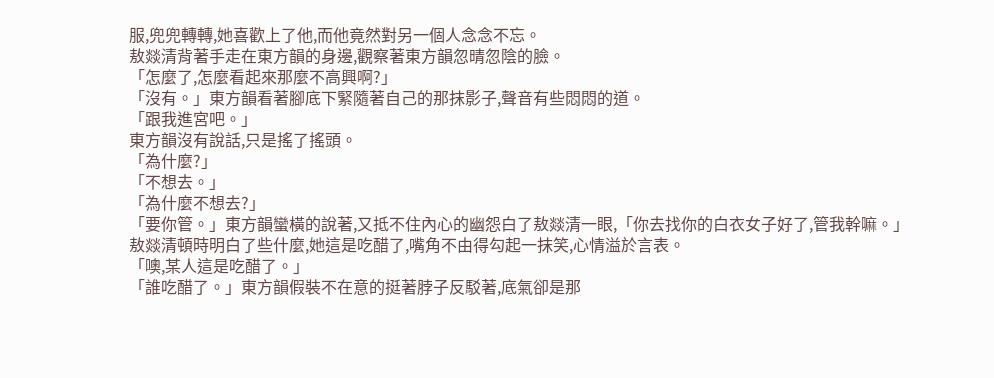服,兜兜轉轉,她喜歡上了他,而他竟然對另一個人念念不忘。
敖燚清背著手走在東方韻的身邊,觀察著東方韻忽晴忽陰的臉。
「怎麼了,怎麼看起來那麼不高興啊?」
「沒有。」東方韻看著腳底下緊隨著自己的那抹影子,聲音有些悶悶的道。
「跟我進宮吧。」
東方韻沒有說話,只是搖了搖頭。
「為什麼?」
「不想去。」
「為什麼不想去?」
「要你管。」東方韻蠻橫的說著,又抵不住內心的幽怨白了敖燚清一眼,「你去找你的白衣女子好了,管我幹嘛。」
敖燚清頓時明白了些什麼,她這是吃醋了,嘴角不由得勾起一抹笑,心情溢於言表。
「噢,某人這是吃醋了。」
「誰吃醋了。」東方韻假裝不在意的挺著脖子反駁著,底氣卻是那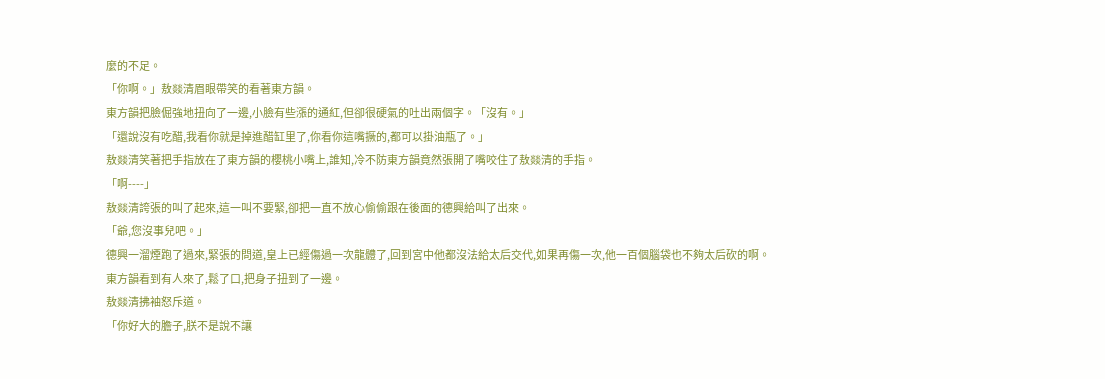麼的不足。
「你啊。」敖燚清眉眼帶笑的看著東方韻。
東方韻把臉倔強地扭向了一邊,小臉有些漲的通紅,但卻很硬氣的吐出兩個字。「沒有。」
「還說沒有吃醋,我看你就是掉進醋缸里了,你看你這嘴撅的,都可以掛油瓶了。」
敖燚清笑著把手指放在了東方韻的櫻桃小嘴上,誰知,冷不防東方韻竟然張開了嘴咬住了敖燚清的手指。
「啊----」
敖燚清誇張的叫了起來,這一叫不要緊,卻把一直不放心偷偷跟在後面的德興給叫了出來。
「爺,您沒事兒吧。」
德興一溜煙跑了過來,緊張的問道,皇上已經傷過一次龍體了,回到宮中他都沒法給太后交代,如果再傷一次,他一百個腦袋也不夠太后砍的啊。
東方韻看到有人來了,鬆了口,把身子扭到了一邊。
敖燚清拂袖怒斥道。
「你好大的膽子,朕不是說不讓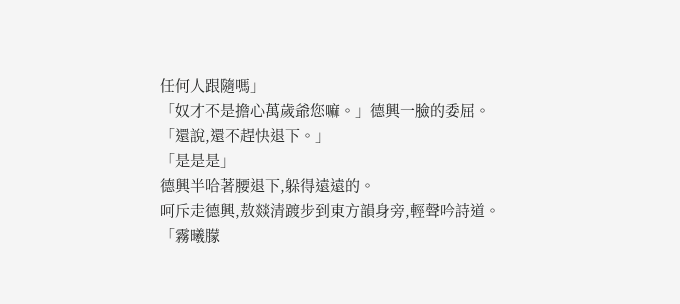任何人跟隨嗎」
「奴才不是擔心萬歲爺您嘛。」德興一臉的委屈。
「還說,還不趕快退下。」
「是是是」
德興半哈著腰退下,躲得遠遠的。
呵斥走德興,敖燚清踱步到東方韻身旁,輕聲吟詩道。
「霧曦朦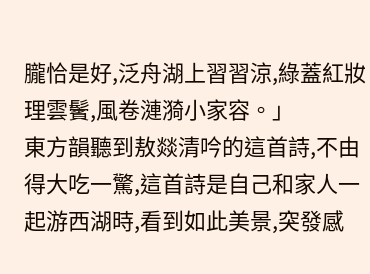朧恰是好,泛舟湖上習習涼,綠蓋紅妝理雲鬢,風卷漣漪小家容。」
東方韻聽到敖燚清吟的這首詩,不由得大吃一驚,這首詩是自己和家人一起游西湖時,看到如此美景,突發感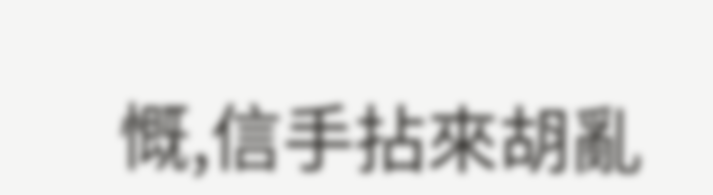慨,信手拈來胡亂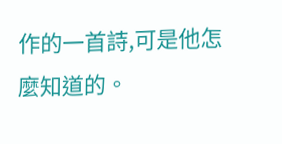作的一首詩,可是他怎麼知道的。